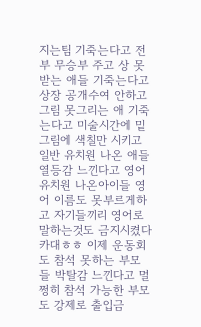지는팀 기죽는다고 전부 무승부 주고 상 못받는 애들 기죽는다고 상장 공개수여 안하고 그림 못그리는 애 기죽는다고 미술시간에 밑그림에 색칠만 시키고 일반 유치원 나온 애들 열등감 느낀다고 영어유치원 나온아이들 영어 이름도 못부르게하고 자기들끼리 영어로 말하는것도 금지시켰다카대ㅎㅎ 이제 운동회도 참석 못하는 부모들 박탈감 느낀다고 멀쩡히 참석 가능한 부모도 강제로 출입금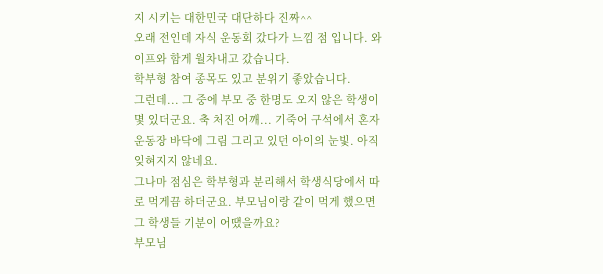지 시키는 대한민국 대단하다 진짜^^
오래 전인데 자식 운동회 갔다가 느낌 점 입니다. 와이프와 함게 월차내고 갔습니다.
학부형 참여 종목도 있고 분위기 좋았습니다.
그런데... 그 중에 부모 중 한명도 오지 않은 학생이 몇 있더군요. 축 처진 어깨... 기죽어 구석에서 혼자 운동장 바닥에 그림 그리고 있던 아이의 눈빛. 아직 잊혀지지 않네요.
그나마 점심은 학부형과 분리해서 학생식당에서 따로 먹게끔 하더군요. 부모님이랑 같이 먹게 했으면 그 학생들 기분이 어땠을까요?
부모님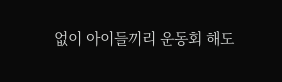없이 아이들끼리 운동회 해도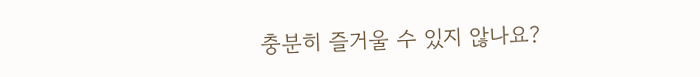충분히 즐거울 수 있지 않나요?